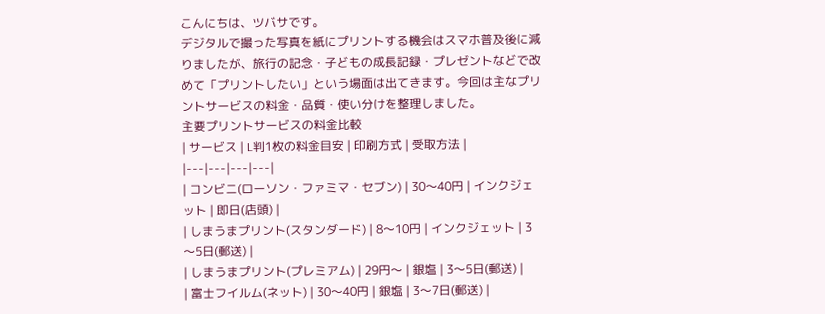こんにちは、ツバサです。
デジタルで撮った写真を紙にプリントする機会はスマホ普及後に減りましたが、旅行の記念・子どもの成長記録・プレゼントなどで改めて「プリントしたい」という場面は出てきます。今回は主なプリントサービスの料金・品質・使い分けを整理しました。
主要プリントサービスの料金比較
| サービス | L判1枚の料金目安 | 印刷方式 | 受取方法 |
|---|---|---|---|
| コンビニ(ローソン・ファミマ・セブン) | 30〜40円 | インクジェット | 即日(店頭) |
| しまうまプリント(スタンダード) | 8〜10円 | インクジェット | 3〜5日(郵送) |
| しまうまプリント(プレミアム) | 29円〜 | 銀塩 | 3〜5日(郵送) |
| 富士フイルム(ネット) | 30〜40円 | 銀塩 | 3〜7日(郵送) |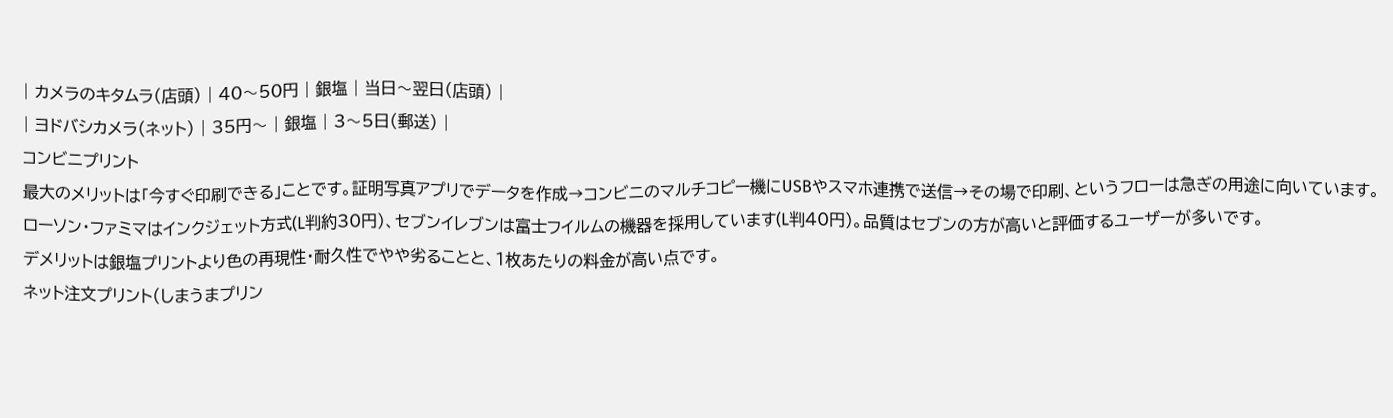| カメラのキタムラ(店頭) | 40〜50円 | 銀塩 | 当日〜翌日(店頭) |
| ヨドバシカメラ(ネット) | 35円〜 | 銀塩 | 3〜5日(郵送) |
コンビニプリント
最大のメリットは「今すぐ印刷できる」ことです。証明写真アプリでデータを作成→コンビニのマルチコピー機にUSBやスマホ連携で送信→その場で印刷、というフローは急ぎの用途に向いています。
ローソン・ファミマはインクジェット方式(L判約30円)、セブンイレブンは富士フイルムの機器を採用しています(L判40円)。品質はセブンの方が高いと評価するユーザーが多いです。
デメリットは銀塩プリントより色の再現性・耐久性でやや劣ることと、1枚あたりの料金が高い点です。
ネット注文プリント(しまうまプリン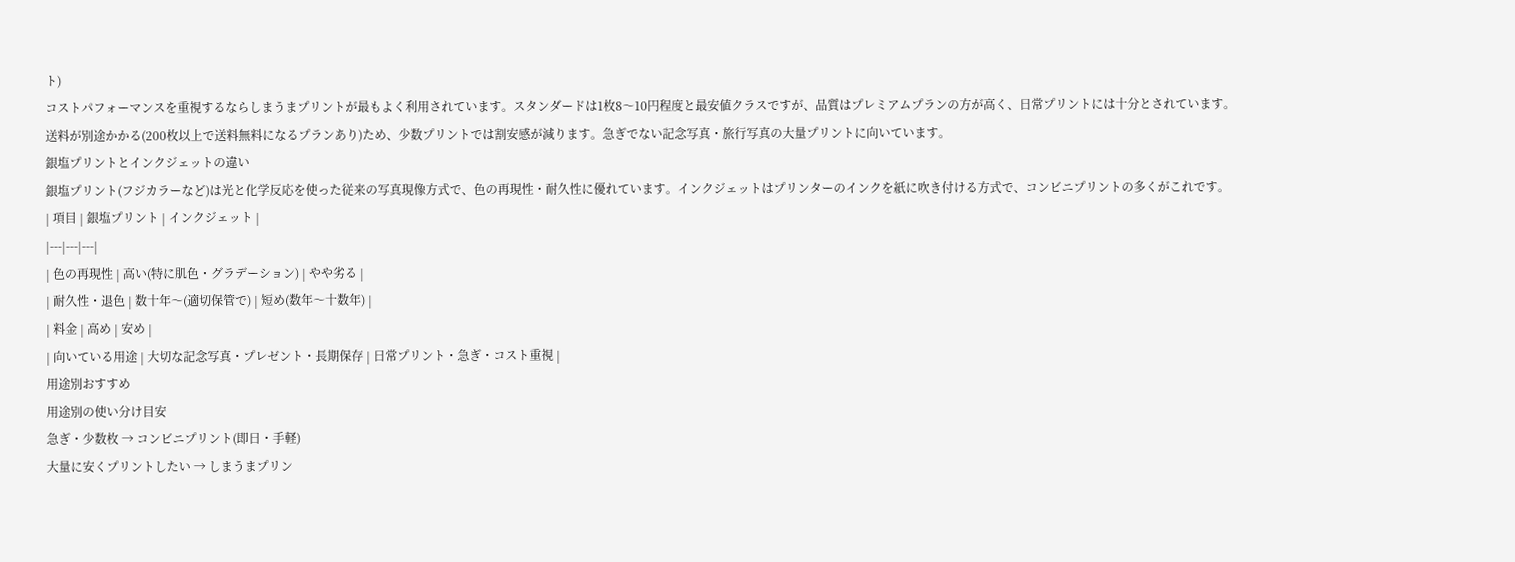ト)
コストパフォーマンスを重視するならしまうまプリントが最もよく利用されています。スタンダードは1枚8〜10円程度と最安値クラスですが、品質はプレミアムプランの方が高く、日常プリントには十分とされています。
送料が別途かかる(200枚以上で送料無料になるプランあり)ため、少数プリントでは割安感が減ります。急ぎでない記念写真・旅行写真の大量プリントに向いています。
銀塩プリントとインクジェットの違い
銀塩プリント(フジカラーなど)は光と化学反応を使った従来の写真現像方式で、色の再現性・耐久性に優れています。インクジェットはプリンターのインクを紙に吹き付ける方式で、コンビニプリントの多くがこれです。
| 項目 | 銀塩プリント | インクジェット |
|---|---|---|
| 色の再現性 | 高い(特に肌色・グラデーション) | やや劣る |
| 耐久性・退色 | 数十年〜(適切保管で) | 短め(数年〜十数年) |
| 料金 | 高め | 安め |
| 向いている用途 | 大切な記念写真・プレゼント・長期保存 | 日常プリント・急ぎ・コスト重視 |
用途別おすすめ
用途別の使い分け目安
急ぎ・少数枚 → コンビニプリント(即日・手軽)
大量に安くプリントしたい → しまうまプリン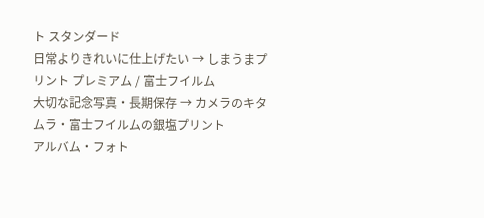ト スタンダード
日常よりきれいに仕上げたい → しまうまプリント プレミアム / 富士フイルム
大切な記念写真・長期保存 → カメラのキタムラ・富士フイルムの銀塩プリント
アルバム・フォト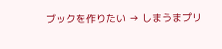ブックを作りたい → しまうまプリ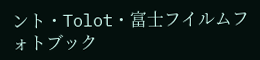ント・Tolot・富士フイルムフォトブック